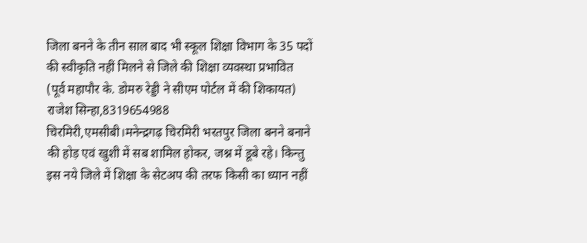जिला बनने के तीन साल बाद भी स्कूल शिक्षा विभाग के 35 पदों की स्वीकृति नहीं मिलने से जिले की शिक्षा व्यवस्था प्रभावित
(पूर्व महापौर के. डोमरु रेड्डी ने सीएम पोर्टल में की शिकायत)
राजेश सिन्हा,8319654988
चिरमिरी,एमसीबी।मनेन्द्रगढ़ चिरमिरी भरतपुर जिला बनने बनाने की होड़ एवं खुशी में सब शामिल होकर, जश्न में डूबे रहे। किन्तु इस नये जिले में शिक्षा के सेटअप की तरफ किसी का ध्यान नहीं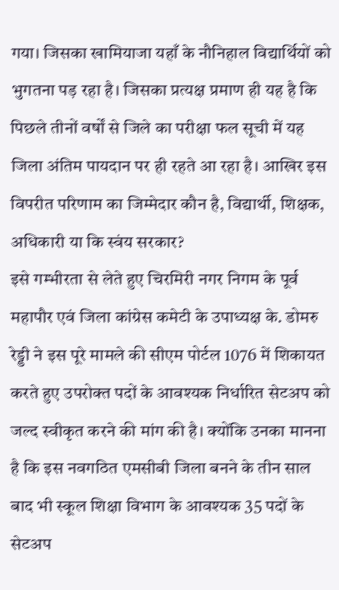गया। जिसका खामियाजा यहाँ के नौनिहाल विद्यार्थियों को भुगतना पड़ रहा है। जिसका प्रत्यक्ष प्रमाण ही यह है कि पिछले तीनों वर्षों से जिले का परीक्षा फल सूची में यह जिला अंतिम पायदान पर ही रहते आ रहा है। आखिर इस विपरीत परिणाम का जिम्मेदार कौन है, विद्यार्थी, शिक्षक, अधिकारी या कि स्वंय सरकार?
इसे गम्भीरता से लेते हुए चिरमिरी नगर निगम के पूर्व महापौर एवं जिला कांग्रेस कमेटी के उपाध्यक्ष के. डोमरु रेड्डी ने इस पूरे मामले की सीएम पोर्टल 1076 में शिकायत करते हुए उपरोक्त पदों के आवश्यक निर्धारित सेटअप को जल्द स्वीकृत करने की मांग की है। क्योंकि उनका मानना है कि इस नवगठित एमसीबी जिला बनने के तीन साल बाद भी स्कूल शिक्षा विभाग के आवश्यक 35 पदों के सेटअप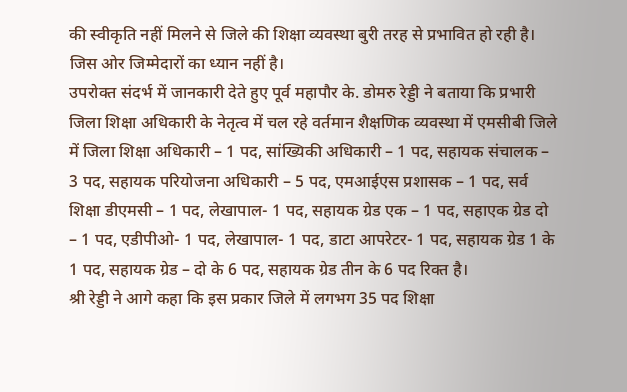की स्वीकृति नहीं मिलने से जिले की शिक्षा व्यवस्था बुरी तरह से प्रभावित हो रही है। जिस ओर जिम्मेदारों का ध्यान नहीं है।
उपरोक्त संदर्भ में जानकारी देते हुए पूर्व महापौर के. डोमरु रेड्डी ने बताया कि प्रभारी जिला शिक्षा अधिकारी के नेतृत्व में चल रहे वर्तमान शैक्षणिक व्यवस्था में एमसीबी जिले में जिला शिक्षा अधिकारी – 1 पद, सांख्यिकी अधिकारी – 1 पद, सहायक संचालक – 3 पद, सहायक परियोजना अधिकारी – 5 पद, एमआईएस प्रशासक – 1 पद, सर्व शिक्षा डीएमसी – 1 पद, लेखापाल- 1 पद, सहायक ग्रेड एक – 1 पद, सहाएक ग्रेड दो – 1 पद, एडीपीओ- 1 पद, लेखापाल- 1 पद, डाटा आपरेटर- 1 पद, सहायक ग्रेड 1 के 1 पद, सहायक ग्रेड – दो के 6 पद, सहायक ग्रेड तीन के 6 पद रिक्त है।
श्री रेड्डी ने आगे कहा कि इस प्रकार जिले में लगभग 35 पद शिक्षा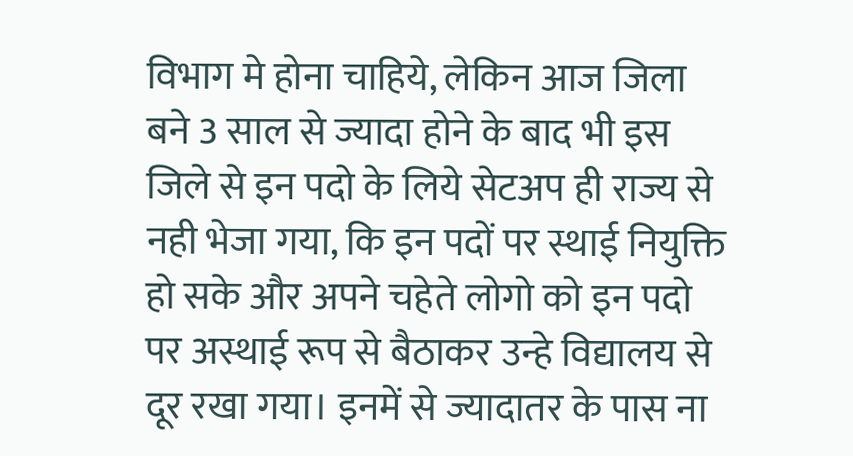विभाग मे होना चाहिये, लेकिन आज जिला बने 3 साल से ज्यादा होने के बाद भी इस जिले से इन पदो के लिये सेटअप ही राज्य से नही भेजा गया, कि इन पदों पर स्थाई नियुक्ति हो सके और अपने चहेते लोगो को इन पदो पर अस्थाई रूप से बैठाकर उन्हे विद्यालय से दूर रखा गया। इनमें से ज्यादातर के पास ना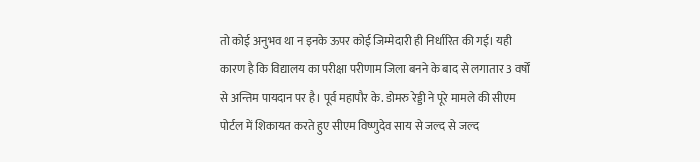तो कोई अनुभव था न इनके ऊपर कोई जिम्मेदारी ही निर्धारित की गई। यही कारण है कि विद्यालय का परीक्षा परीणाम जिला बनने के बाद से लगातार 3 वर्षों से अन्तिम पायदान पर है। पूर्व महापौर के. डोमरु रेड्डी ने पूरे मामले की सीएम पोर्टल में शिकायत करते हुए सीएम विष्णुदेव साय से जल्द से जल्द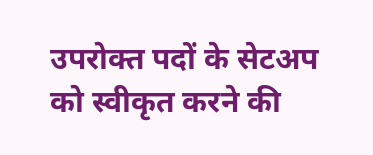उपरोक्त पदों के सेटअप को स्वीकृत करने की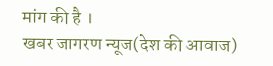मांग की है ।
खबर जागरण न्यूज(देश की आवाज)